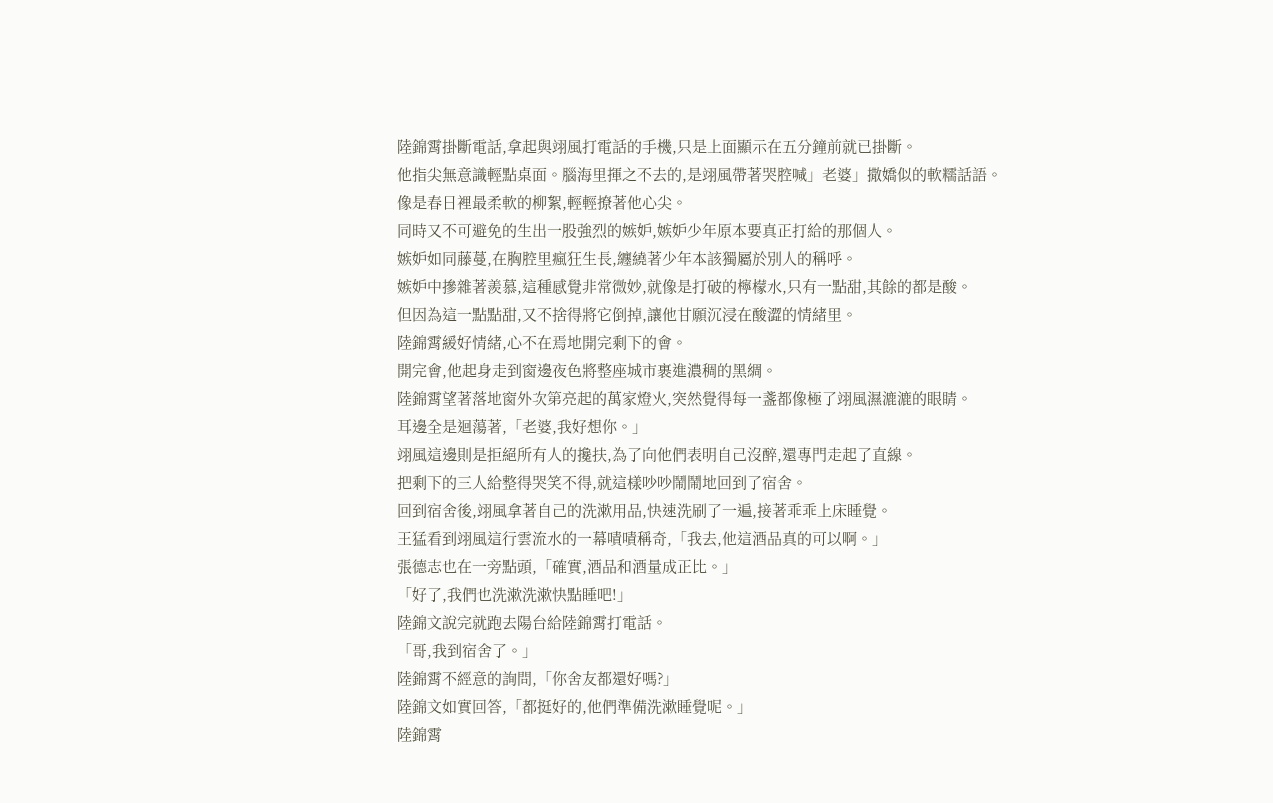陸錦霄掛斷電話,拿起與翊風打電話的手機,只是上面顯示在五分鐘前就已掛斷。
他指尖無意識輕點桌面。腦海里揮之不去的,是翊風帶著哭腔喊」老婆」撒嬌似的軟糯話語。
像是春日裡最柔軟的柳絮,輕輕撩著他心尖。
同時又不可避免的生出一股強烈的嫉妒,嫉妒少年原本要真正打給的那個人。
嫉妒如同藤蔓,在胸腔里瘋狂生長,纏繞著少年本該獨屬於別人的稱呼。
嫉妒中摻雜著羨慕,這種感覺非常微妙,就像是打破的檸檬水,只有一點甜,其餘的都是酸。
但因為這一點點甜,又不捨得將它倒掉,讓他甘願沉浸在酸澀的情緒里。
陸錦霄緩好情緒,心不在焉地開完剩下的會。
開完會,他起身走到窗邊夜色將整座城市裹進濃稠的黑綢。
陸錦霄望著落地窗外次第亮起的萬家燈火,突然覺得每一盞都像極了翊風濕漉漉的眼睛。
耳邊全是迴蕩著,「老婆,我好想你。」
翊風這邊則是拒絕所有人的攙扶,為了向他們表明自己沒醉,還專門走起了直線。
把剩下的三人給整得哭笑不得,就這樣吵吵鬧鬧地回到了宿舍。
回到宿舍後,翊風拿著自己的洗漱用品,快速洗刷了一遍,接著乖乖上床睡覺。
王猛看到翊風這行雲流水的一幕嘖嘖稱奇,「我去,他這酒品真的可以啊。」
張德志也在一旁點頭,「確實,酒品和酒量成正比。」
「好了,我們也洗漱洗漱快點睡吧!」
陸錦文說完就跑去陽台給陸錦霄打電話。
「哥,我到宿舍了。」
陸錦霄不經意的詢問,「你舍友都還好嗎?」
陸錦文如實回答,「都挺好的,他們準備洗漱睡覺呢。」
陸錦霄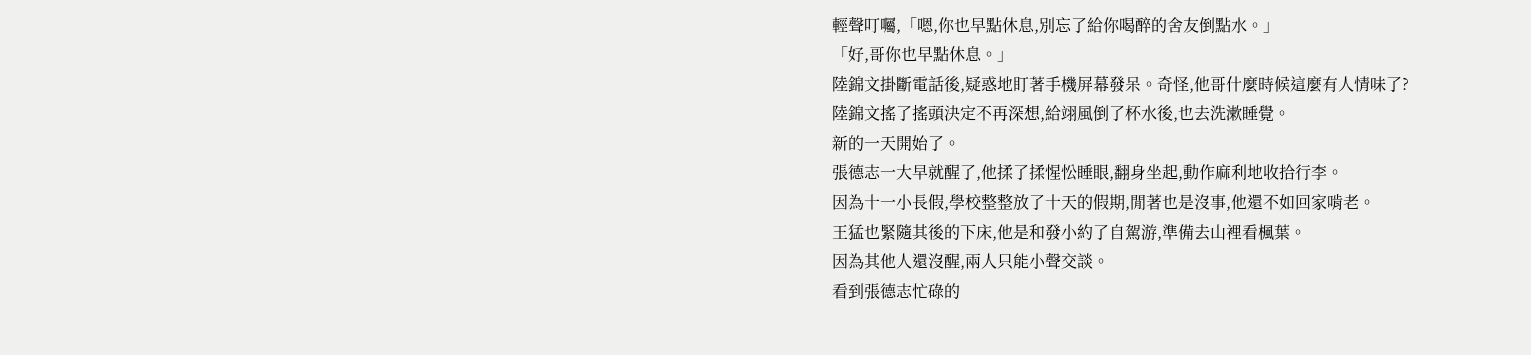輕聲叮囑,「嗯,你也早點休息,別忘了給你喝醉的舍友倒點水。」
「好,哥你也早點休息。」
陸錦文掛斷電話後,疑惑地盯著手機屏幕發呆。奇怪,他哥什麼時候這麼有人情味了?
陸錦文搖了搖頭決定不再深想,給翊風倒了杯水後,也去洗漱睡覺。
新的一天開始了。
張德志一大早就醒了,他揉了揉惺忪睡眼,翻身坐起,動作麻利地收拾行李。
因為十一小長假,學校整整放了十天的假期,閒著也是沒事,他還不如回家啃老。
王猛也緊隨其後的下床,他是和發小約了自駕游,準備去山裡看楓葉。
因為其他人還沒醒,兩人只能小聲交談。
看到張德志忙碌的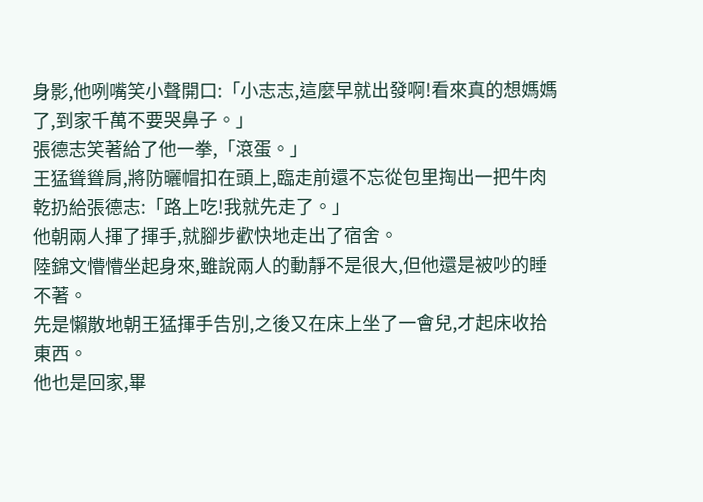身影,他咧嘴笑小聲開口:「小志志,這麼早就出發啊!看來真的想媽媽了,到家千萬不要哭鼻子。」
張德志笑著給了他一拳,「滾蛋。」
王猛聳聳肩,將防曬帽扣在頭上,臨走前還不忘從包里掏出一把牛肉乾扔給張德志:「路上吃!我就先走了。」
他朝兩人揮了揮手,就腳步歡快地走出了宿舍。
陸錦文懵懵坐起身來,雖說兩人的動靜不是很大,但他還是被吵的睡不著。
先是懶散地朝王猛揮手告別,之後又在床上坐了一會兒,才起床收拾東西。
他也是回家,畢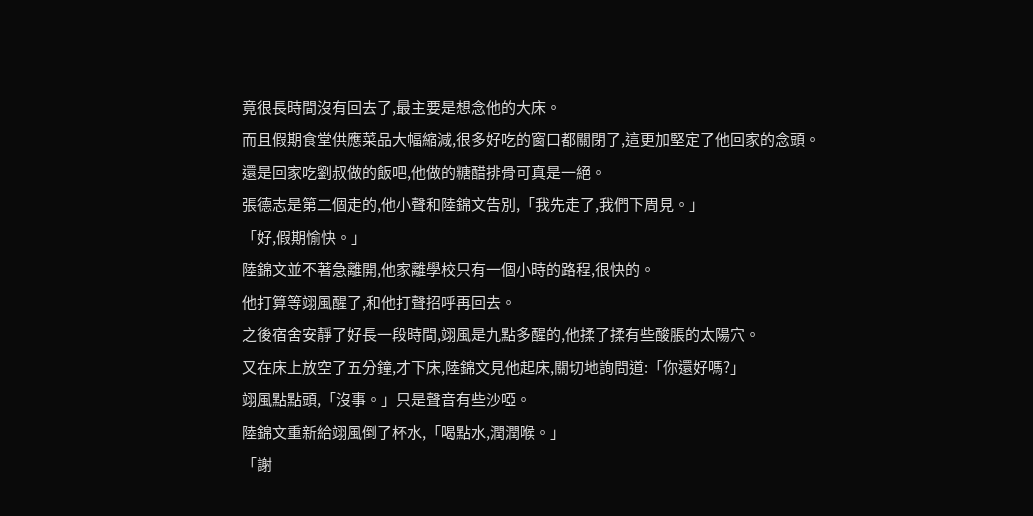竟很長時間沒有回去了,最主要是想念他的大床。
而且假期食堂供應菜品大幅縮減,很多好吃的窗口都關閉了,這更加堅定了他回家的念頭。
還是回家吃劉叔做的飯吧,他做的糖醋排骨可真是一絕。
張德志是第二個走的,他小聲和陸錦文告別,「我先走了,我們下周見。」
「好,假期愉快。」
陸錦文並不著急離開,他家離學校只有一個小時的路程,很快的。
他打算等翊風醒了,和他打聲招呼再回去。
之後宿舍安靜了好長一段時間,翊風是九點多醒的,他揉了揉有些酸脹的太陽穴。
又在床上放空了五分鐘,才下床,陸錦文見他起床,關切地詢問道:「你還好嗎?」
翊風點點頭,「沒事。」只是聲音有些沙啞。
陸錦文重新給翊風倒了杯水,「喝點水,潤潤喉。」
「謝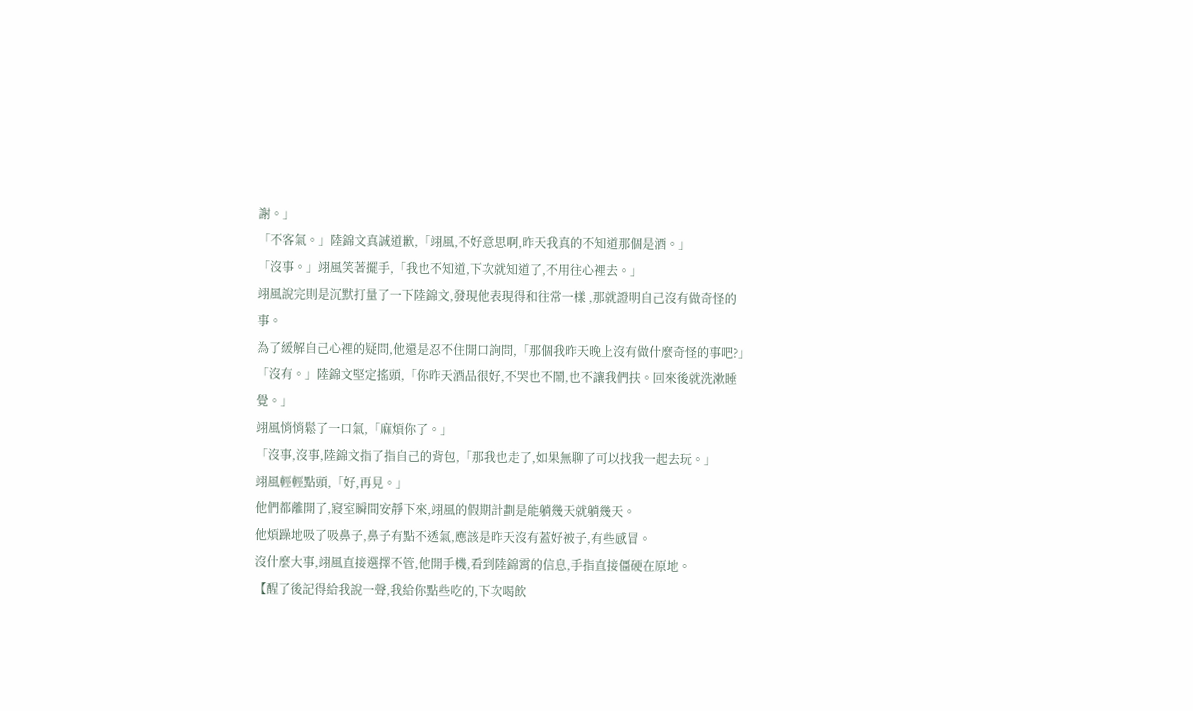謝。」
「不客氣。」陸錦文真誠道歉,「翊風,不好意思啊,昨天我真的不知道那個是酒。」
「沒事。」翊風笑著擺手,「我也不知道,下次就知道了,不用往心裡去。」
翊風說完則是沉默打量了一下陸錦文,發現他表現得和往常一樣 ,那就證明自己沒有做奇怪的事。
為了緩解自己心裡的疑問,他還是忍不住開口詢問,「那個我昨天晚上沒有做什麼奇怪的事吧?」
「沒有。」陸錦文堅定搖頭,「你昨天酒品很好,不哭也不鬧,也不讓我們扶。回來後就洗漱睡覺。」
翊風悄悄鬆了一口氣,「麻煩你了。」
「沒事,沒事,陸錦文指了指自己的背包,「那我也走了,如果無聊了可以找我一起去玩。」
翊風輕輕點頭,「好,再見。」
他們都離開了,寢室瞬間安靜下來,翊風的假期計劃是能躺幾天就躺幾天。
他煩躁地吸了吸鼻子,鼻子有點不透氣,應該是昨天沒有蓋好被子,有些感冒。
沒什麼大事,翊風直接選擇不管,他開手機,看到陸錦霄的信息,手指直接僵硬在原地。
【醒了後記得給我說一聲,我給你點些吃的,下次喝飲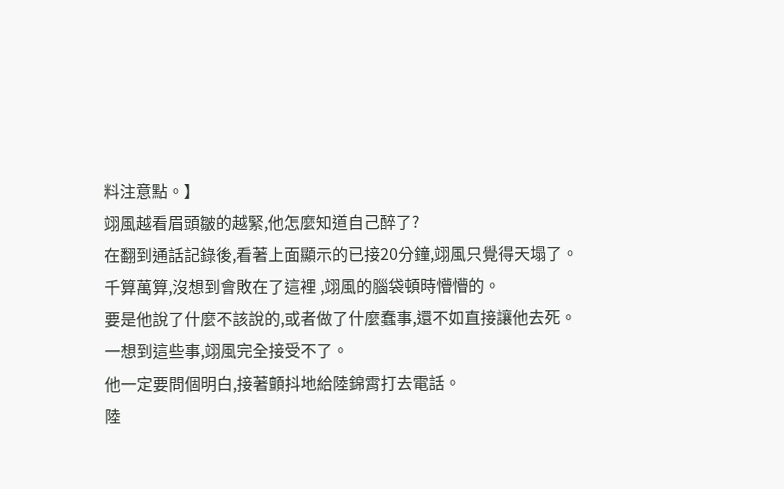料注意點。】
翊風越看眉頭皺的越緊,他怎麼知道自己醉了?
在翻到通話記錄後,看著上面顯示的已接20分鐘,翊風只覺得天塌了。
千算萬算,沒想到會敗在了這裡 ,翊風的腦袋頓時懵懵的。
要是他說了什麼不該說的,或者做了什麼蠢事,還不如直接讓他去死。
一想到這些事,翊風完全接受不了。
他一定要問個明白,接著顫抖地給陸錦霄打去電話。
陸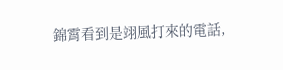錦霄看到是翊風打來的電話,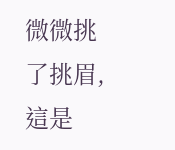微微挑了挑眉,這是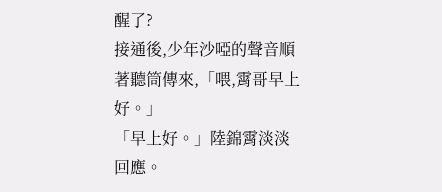醒了?
接通後,少年沙啞的聲音順著聽筒傳來,「喂,霄哥早上好。」
「早上好。」陸錦霄淡淡回應。